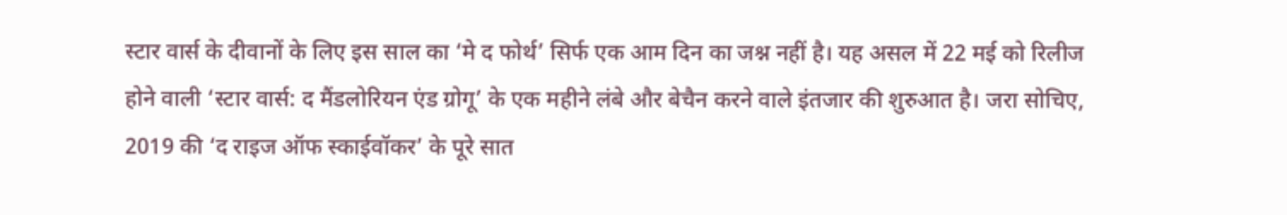स्टार वार्स के दीवानों के लिए इस साल का ‘मे द फोर्थ’ सिर्फ एक आम दिन का जश्न नहीं है। यह असल में 22 मई को रिलीज होने वाली ‘स्टार वार्स: द मैंडलोरियन एंड ग्रोगू’ के एक महीने लंबे और बेचैन करने वाले इंतजार की शुरुआत है। जरा सोचिए, 2019 की ‘द राइज ऑफ स्काईवॉकर’ के पूरे सात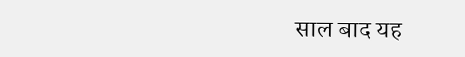साल बाद यह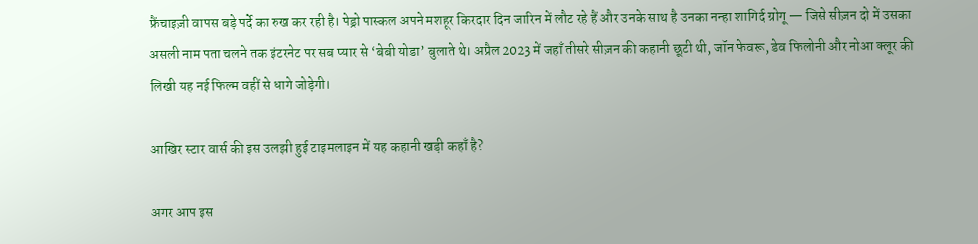फ्रैंचाइज़ी वापस बड़े पर्दे का रुख कर रही है। पेड्रो पास्कल अपने मशहूर किरदार दिन जारिन में लौट रहे हैं और उनके साथ है उनका नन्हा शागिर्द ग्रोगू — जिसे सीज़न दो में उसका असली नाम पता चलने तक इंटरनेट पर सब प्यार से ‘बेबी योडा’ बुलाते थे। अप्रैल 2023 में जहाँ तीसरे सीज़न की कहानी छूटी थी, जॉन फेवरू, डेव फिलोनी और नोआ क्लूर की लिखी यह नई फिल्म वहीं से धागे जोड़ेगी।

आखिर स्टार वार्स की इस उलझी हुई टाइमलाइन में यह कहानी खड़ी कहाँ है?

अगर आप इस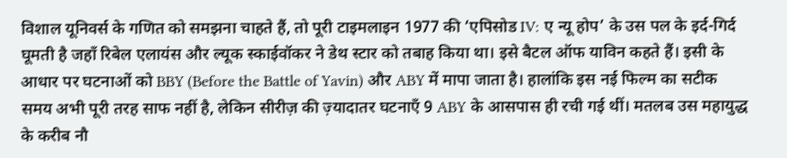विशाल यूनिवर्स के गणित को समझना चाहते हैं, तो पूरी टाइमलाइन 1977 की ‘एपिसोड IV: ए न्यू होप’ के उस पल के इर्द-गिर्द घूमती है जहाँ रिबेल एलायंस और ल्यूक स्काईवॉकर ने डेथ स्टार को तबाह किया था। इसे बैटल ऑफ याविन कहते हैं। इसी के आधार पर घटनाओं को BBY (Before the Battle of Yavin) और ABY में मापा जाता है। हालांकि इस नई फिल्म का सटीक समय अभी पूरी तरह साफ नहीं है, लेकिन सीरीज़ की ज़्यादातर घटनाएँ 9 ABY के आसपास ही रची गई थीं। मतलब उस महायुद्ध के करीब नौ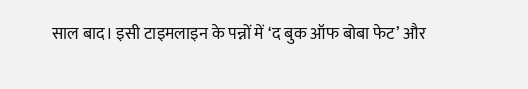साल बाद। इसी टाइमलाइन के पन्नों में ‘द बुक ऑफ बोबा फेट’ और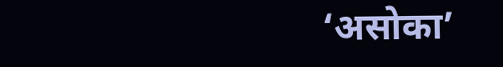‘असोका’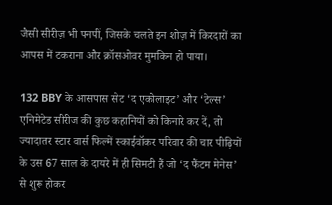जैसी सीरीज़ भी पनपीं, जिसके चलते इन शोज़ में किरदारों का आपस में टकराना और क्रॉसओवर मुमकिन हो पाया।

132 BBY के आसपास सेट ‘द एकोलाइट’ और ‘टेल्स’ एनिमेटेड सीरीज की कुछ कहानियों को किनारे कर दें, तो ज्यादातर स्टार वार्स फिल्में स्काईवॉकर परिवार की चार पीढ़ियों के उस 67 साल के दायरे में ही सिमटी हैं जो ‘द फैंटम मेनेस’ से शुरू होकर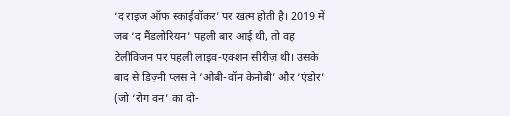‘द राइज ऑफ स्काईवॉकर’ पर खत्म होती है। 2019 में जब ‘द मैंडलोरियन’ पहली बार आई थी, तो वह टेलीविजन पर पहली लाइव-एक्शन सीरीज़ थी। उसके बाद से डिज़्नी प्लस ने ‘ओबी-वॉन केनोबी’ और ‘एंडोर’ (जो ‘रोग वन’ का दो-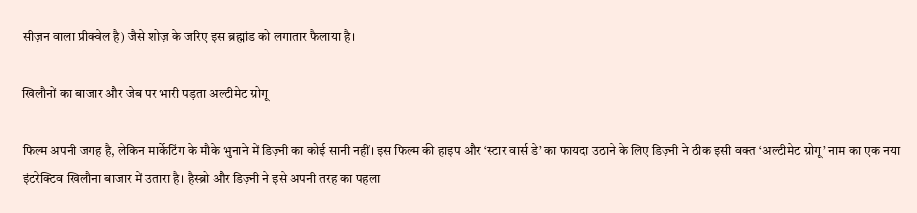सीज़न वाला प्रीक्वेल है) जैसे शोज़ के जरिए इस ब्रह्मांड को लगातार फैलाया है।

खिलौनों का बाजार और जेब पर भारी पड़ता अल्टीमेट ग्रोगू

फिल्म अपनी जगह है, लेकिन मार्केटिंग के मौके भुनाने में डिज़्नी का कोई सानी नहीं। इस फिल्म की हाइप और ‘स्टार वार्स डे’ का फायदा उठाने के लिए डिज़्नी ने ठीक इसी वक्त ‘अल्टीमेट ग्रोगू’ नाम का एक नया इंटरेक्टिव खिलौना बाजार में उतारा है। हैस्ब्रो और डिज़्नी ने इसे अपनी तरह का पहला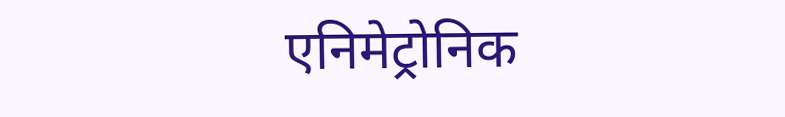एनिमेट्रोनिक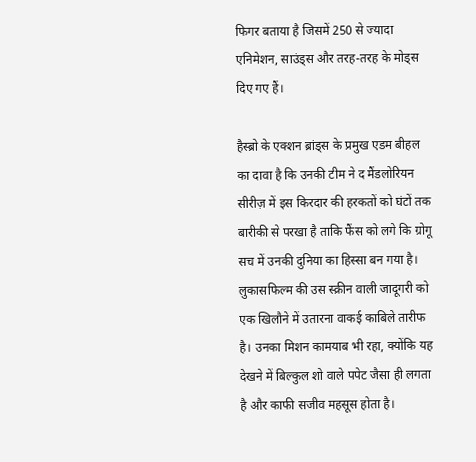फिगर बताया है जिसमें 250 से ज्यादा एनिमेशन, साउंड्स और तरह-तरह के मोड्स दिए गए हैं।

हैस्ब्रो के एक्शन ब्रांड्स के प्रमुख एडम बीहल का दावा है कि उनकी टीम ने द मैंडलोरियन सीरीज़ में इस किरदार की हरकतों को घंटों तक बारीकी से परखा है ताकि फैंस को लगे कि ग्रोगू सच में उनकी दुनिया का हिस्सा बन गया है। लुकासफिल्म की उस स्क्रीन वाली जादूगरी को एक खिलौने में उतारना वाकई काबिले तारीफ है। उनका मिशन कामयाब भी रहा, क्योंकि यह देखने में बिल्कुल शो वाले पपेट जैसा ही लगता है और काफी सजीव महसूस होता है।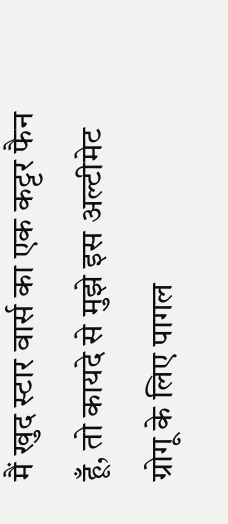मैं खुद स्टार वार्स का एक कट्टर फैन हूँ, तो कायदे से मुझे इस अल्टीमेट ग्रोगू के लिए पागल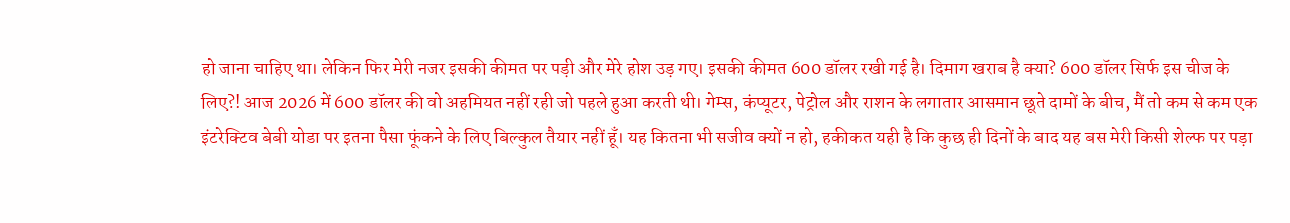हो जाना चाहिए था। लेकिन फिर मेरी नजर इसकी कीमत पर पड़ी और मेरे होश उड़ गए। इसकी कीमत 600 डॉलर रखी गई है। दिमाग खराब है क्या? 600 डॉलर सिर्फ इस चीज के लिए?! आज 2026 में 600 डॉलर की वो अहमियत नहीं रही जो पहले हुआ करती थी। गेम्स, कंप्यूटर, पेट्रोल और राशन के लगातार आसमान छूते दामों के बीच, मैं तो कम से कम एक इंटरेक्टिव बेबी योडा पर इतना पैसा फूंकने के लिए बिल्कुल तैयार नहीं हूँ। यह कितना भी सजीव क्यों न हो, हकीकत यही है कि कुछ ही दिनों के बाद यह बस मेरी किसी शेल्फ पर पड़ा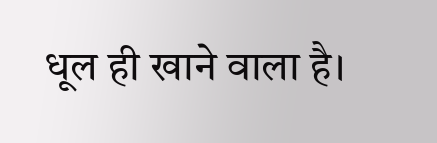धूल ही खाने वाला है।